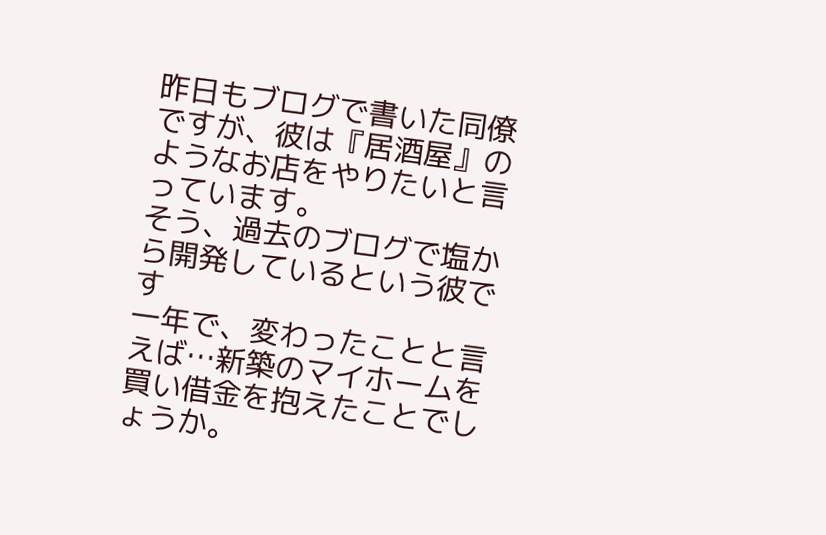昨日もブログで書いた同僚ですが、彼は『居酒屋』のようなお店をやりたいと言っています。
そう、過去のブログで塩から開発しているという彼です
一年で、変わったことと言えば…新築のマイホームを買い借金を抱えたことでしょうか。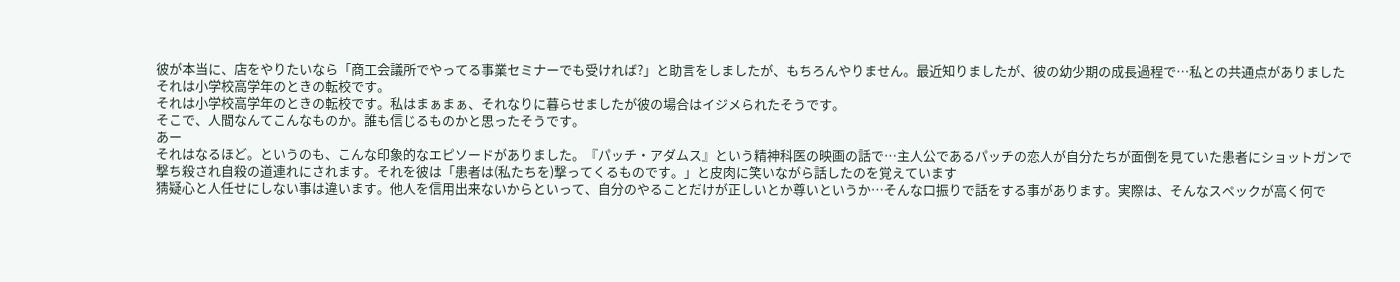彼が本当に、店をやりたいなら「商工会議所でやってる事業セミナーでも受ければ?」と助言をしましたが、もちろんやりません。最近知りましたが、彼の幼少期の成長過程で…私との共通点がありました
それは小学校高学年のときの転校です。
それは小学校高学年のときの転校です。私はまぁまぁ、それなりに暮らせましたが彼の場合はイジメられたそうです。
そこで、人間なんてこんなものか。誰も信じるものかと思ったそうです。
あー
それはなるほど。というのも、こんな印象的なエピソードがありました。『パッチ・アダムス』という精神科医の映画の話で…主人公であるパッチの恋人が自分たちが面倒を見ていた患者にショットガンで撃ち殺され自殺の道連れにされます。それを彼は「患者は(私たちを)撃ってくるものです。」と皮肉に笑いながら話したのを覚えています
猜疑心と人任せにしない事は違います。他人を信用出来ないからといって、自分のやることだけが正しいとか尊いというか…そんな口振りで話をする事があります。実際は、そんなスペックが高く何で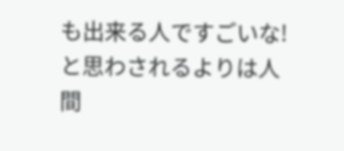も出来る人ですごいな!と思わされるよりは人間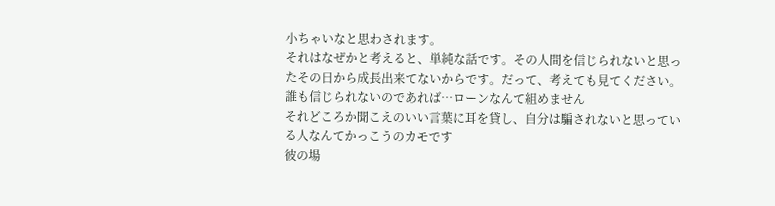小ちゃいなと思わされます。
それはなぜかと考えると、単純な話です。その人間を信じられないと思ったその日から成長出来てないからです。だって、考えても見てください。誰も信じられないのであれば…ローンなんて組めません
それどころか聞こえのいい言葉に耳を貸し、自分は騙されないと思っている人なんてかっこうのカモです
彼の場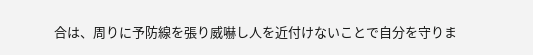合は、周りに予防線を張り威嚇し人を近付けないことで自分を守りま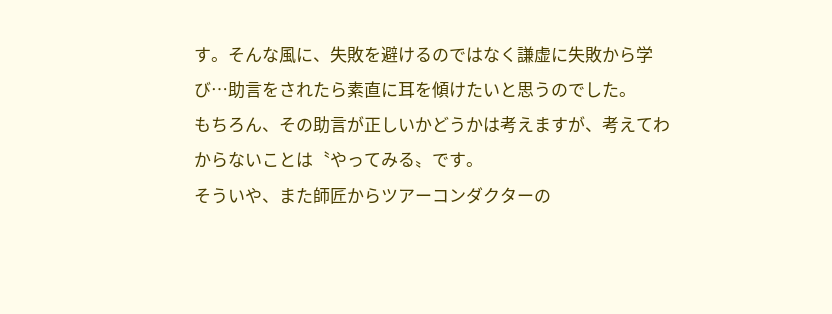す。そんな風に、失敗を避けるのではなく謙虚に失敗から学び…助言をされたら素直に耳を傾けたいと思うのでした。
もちろん、その助言が正しいかどうかは考えますが、考えてわからないことは〝やってみる〟です。
そういや、また師匠からツアーコンダクターの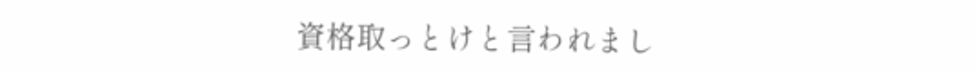資格取っとけと言われまし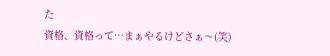た
資格、資格って…まぁやるけどさぁ〜(笑)